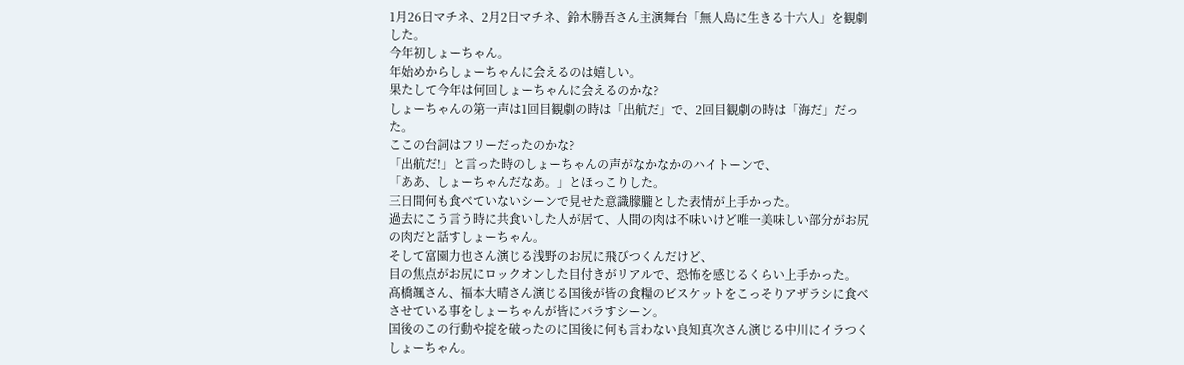1月26日マチネ、2月2日マチネ、鈴木勝吾さん主演舞台「無人島に生きる十六人」を観劇した。
今年初しょーちゃん。
年始めからしょーちゃんに会えるのは嬉しい。
果たして今年は何回しょーちゃんに会えるのかな?
しょーちゃんの第一声は1回目観劇の時は「出航だ」で、2回目観劇の時は「海だ」だった。
ここの台詞はフリーだったのかな?
「出航だ!」と言った時のしょーちゃんの声がなかなかのハイトーンで、
「ああ、しょーちゃんだなあ。」とほっこりした。
三日間何も食べていないシーンで見せた意識朦朧とした表情が上手かった。
過去にこう言う時に共食いした人が居て、人間の肉は不味いけど唯一美味しい部分がお尻の肉だと話すしょーちゃん。
そして富園力也さん演じる浅野のお尻に飛びつくんだけど、
目の焦点がお尻にロックオンした目付きがリアルで、恐怖を感じるくらい上手かった。
髙橋颯さん、福本大晴さん演じる国後が皆の食糧のビスケットをこっそりアザラシに食べさせている事をしょーちゃんが皆にバラすシーン。
国後のこの行動や掟を破ったのに国後に何も言わない良知真次さん演じる中川にイラつくしょーちゃん。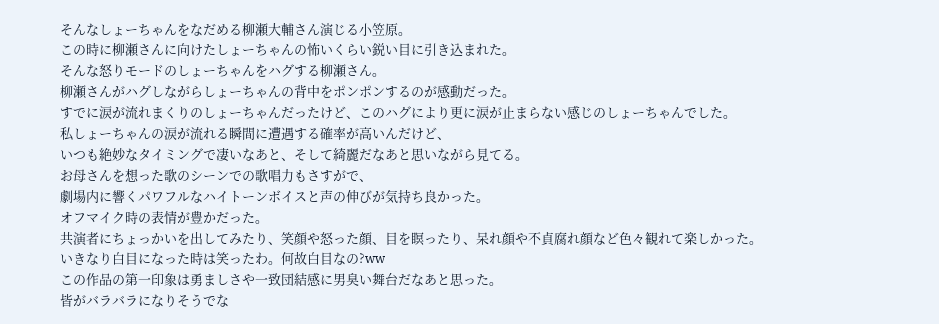そんなしょーちゃんをなだめる柳瀬大輔さん演じる小笠原。
この時に柳瀬さんに向けたしょーちゃんの怖いくらい鋭い目に引き込まれた。
そんな怒りモードのしょーちゃんをハグする柳瀬さん。
柳瀬さんがハグしながらしょーちゃんの背中をポンポンするのが感動だった。
すでに涙が流れまくりのしょーちゃんだったけど、このハグにより更に涙が止まらない感じのしょーちゃんでした。
私しょーちゃんの涙が流れる瞬間に遭遇する確率が高いんだけど、
いつも絶妙なタイミングで凄いなあと、そして綺麗だなあと思いながら見てる。
お母さんを想った歌のシーンでの歌唱力もさすがで、
劇場内に響くパワフルなハイトーンボイスと声の伸びが気持ち良かった。
オフマイク時の表情が豊かだった。
共演者にちょっかいを出してみたり、笑顔や怒った顔、目を瞑ったり、呆れ顔や不貞腐れ顔など色々観れて楽しかった。
いきなり白目になった時は笑ったわ。何故白目なの?ww
この作品の第一印象は勇ましさや一致団結感に男臭い舞台だなあと思った。
皆がバラバラになりそうでな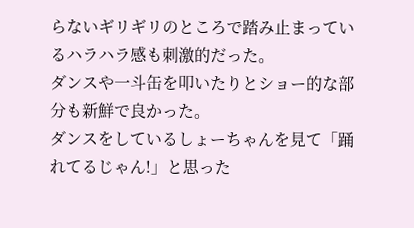らないギリギリのところで踏み止まっているハラハラ感も刺激的だった。
ダンスや一斗缶を叩いたりとショー的な部分も新鮮で良かった。
ダンスをしているしょーちゃんを見て「踊れてるじゃん!」と思った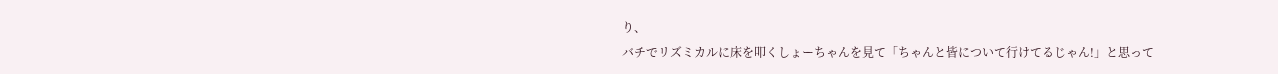り、
バチでリズミカルに床を叩くしょーちゃんを見て「ちゃんと皆について行けてるじゃん!」と思って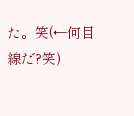た。笑(←何目線だ?笑)